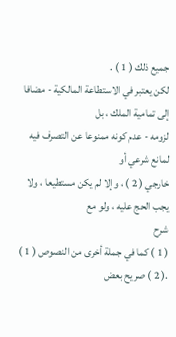جميع ذلك ( 1 ) .
لكن يعتبر في الاستطاعة المالكية - مضافا إلى تمامية الملك ، بل
لزومه - عدم كونه ممنوعا عن التصرف فيه لمانع شرعي أو
خارجي ( 2 ) ، وإلا لم يكن مستطيعا ، ولا يجب الحج عليه ، ولو مع
شرح
( 1 ) كما في جملة أخرى من النصوص ( 1 ) .( 2 ) صريح بعض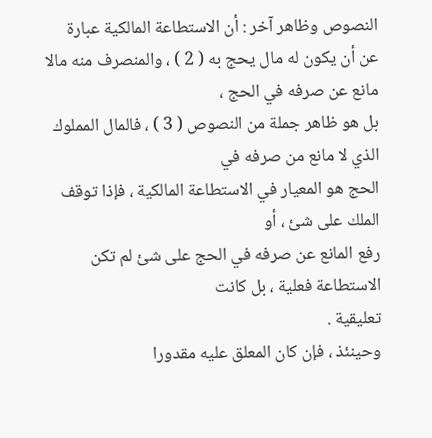النصوص وظاهر آخر : أن الاستطاعة المالكية عبارة
عن أن يكون له مال يحج به ( 2 ) ، والمنصرف منه مالا مانع عن صرفه في الحج ،
بل هو ظاهر جملة من النصوص ( 3 ) ، فالمال المملوك الذي لا مانع من صرفه في
الحج هو المعيار في الاستطاعة المالكية ، فإذا توقف الملك على شئ ، أو
رفع المانع عن صرفه في الحج على شئ لم تكن الاستطاعة فعلية ، بل كانت
تعليقية .
وحينئذ ، فإن كان المعلق عليه مقدورا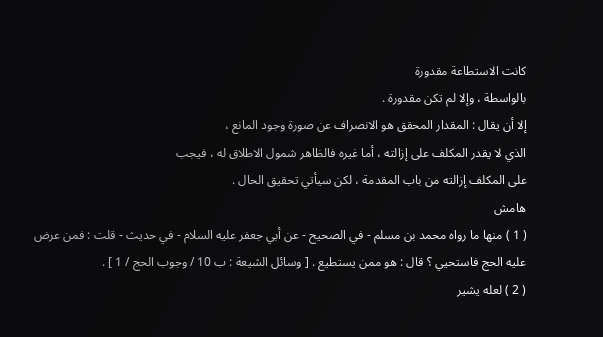كانت الاستطاعة مقدورة
بالواسطة ، وإلا لم تكن مقدورة .
إلا أن يقال : المقدار المحقق هو الانصراف عن صورة وجود المانع ،
الذي لا يقدر المكلف على إزالته ، أما غيره فالظاهر شمول الاطلاق له ، فيجب
على المكلف إزالته من باب المقدمة ، لكن سيأتي تحقيق الحال .
هامش
( 1 ) منها ما رواه محمد بن مسلم - في الصحيح - عن أبي جعفر عليه السلام - في حديث - قلت : فمن عرض
عليه الحج فاستحيي ؟ قال : هو ممن يستطيع . [ وسائل الشيعة : ب 10 / وجوب الحج / 1 ] .
( 2 ) لعله يشير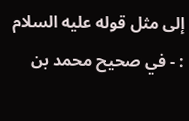إلى مثل قوله عليه السلام : - في صحيح محمد بن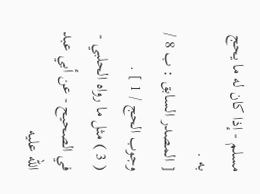مسلم - إذا كان له ما يحج به .
[ المصدر السابق : ب 8 / وجوب الحج / 1 ] .
( 3 ) مثل ما رواه الحلبي - في الصحيح - عن أبي عبد الله عليه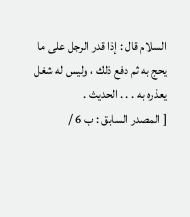السلام قال : إذا قدر الرجل على ما
يحج به ثم دفع ذلك ، وليس له شغل يعذره به . . . الحديث .
[ المصدر السابق : ب 6 /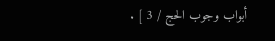أبواب وجوب الحج / 3 ] .